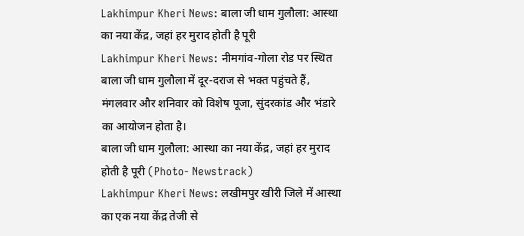Lakhimpur Kheri News: बाला जी धाम गुलौला: आस्था का नया केंद्र, जहां हर मुराद होती है पूरी
Lakhimpur Kheri News: नीमगांव-गोला रोड पर स्थित बाला जी धाम गुलौला में दूर-दराज से भक्त पहुंचते हैं, मंगलवार और शनिवार को विशेष पूजा, सुंदरकांड और भंडारे का आयोजन होता है।
बाला जी धाम गुलौला: आस्था का नया केंद्र, जहां हर मुराद होती है पूरी (Photo- Newstrack)
Lakhimpur Kheri News: लखीमपुर खीरी जिले में आस्था का एक नया केंद्र तेजी से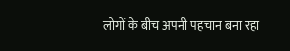लोगों के बीच अपनी पहचान बना रहा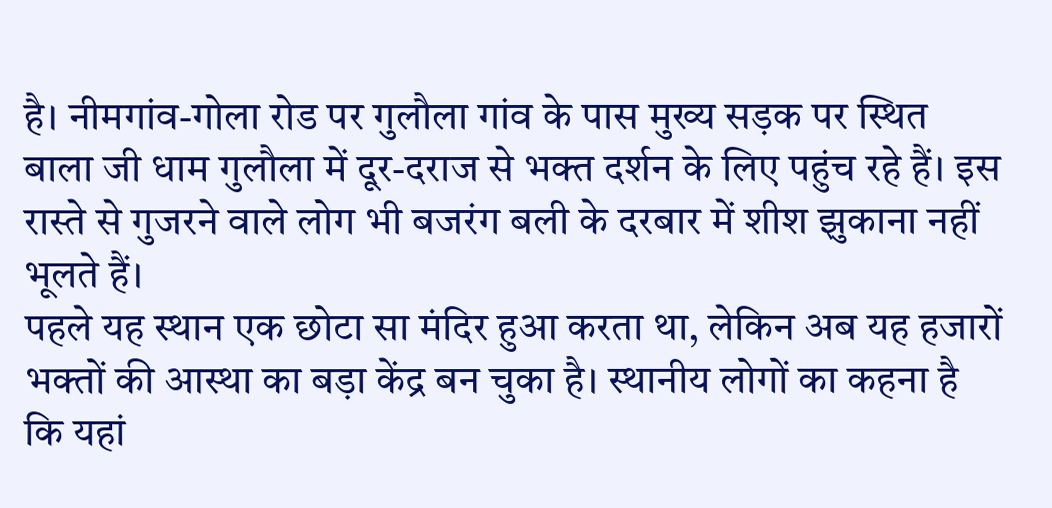है। नीमगांव-गोला रोड पर गुलौला गांव के पास मुख्य सड़क पर स्थित बाला जी धाम गुलौला में दूर-दराज से भक्त दर्शन के लिए पहुंच रहे हैं। इस रास्ते से गुजरने वाले लोग भी बजरंग बली के दरबार में शीश झुकाना नहीं भूलते हैं।
पहले यह स्थान एक छोटा सा मंदिर हुआ करता था, लेकिन अब यह हजारों भक्तों की आस्था का बड़ा केंद्र बन चुका है। स्थानीय लोगों का कहना है कि यहां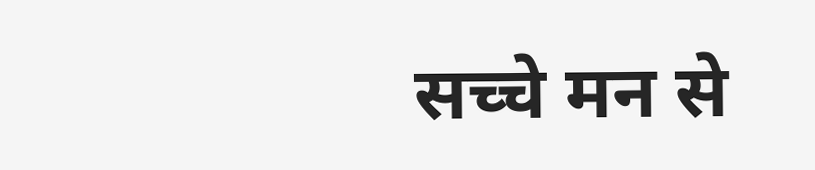सच्चे मन से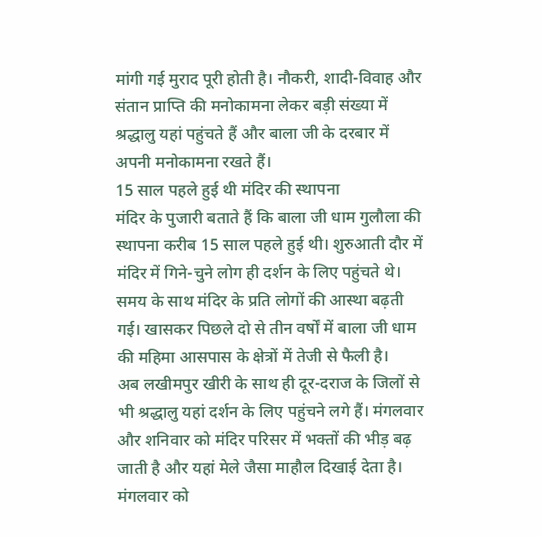मांगी गई मुराद पूरी होती है। नौकरी, शादी-विवाह और संतान प्राप्ति की मनोकामना लेकर बड़ी संख्या में श्रद्धालु यहां पहुंचते हैं और बाला जी के दरबार में अपनी मनोकामना रखते हैं।
15 साल पहले हुई थी मंदिर की स्थापना
मंदिर के पुजारी बताते हैं कि बाला जी धाम गुलौला की स्थापना करीब 15 साल पहले हुई थी। शुरुआती दौर में मंदिर में गिने-चुने लोग ही दर्शन के लिए पहुंचते थे। समय के साथ मंदिर के प्रति लोगों की आस्था बढ़ती गई। खासकर पिछले दो से तीन वर्षों में बाला जी धाम की महिमा आसपास के क्षेत्रों में तेजी से फैली है।
अब लखीमपुर खीरी के साथ ही दूर-दराज के जिलों से भी श्रद्धालु यहां दर्शन के लिए पहुंचने लगे हैं। मंगलवार और शनिवार को मंदिर परिसर में भक्तों की भीड़ बढ़ जाती है और यहां मेले जैसा माहौल दिखाई देता है।
मंगलवार को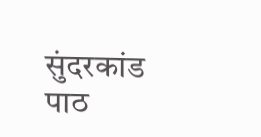सुंदरकांड पाठ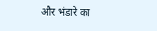और भंडारे का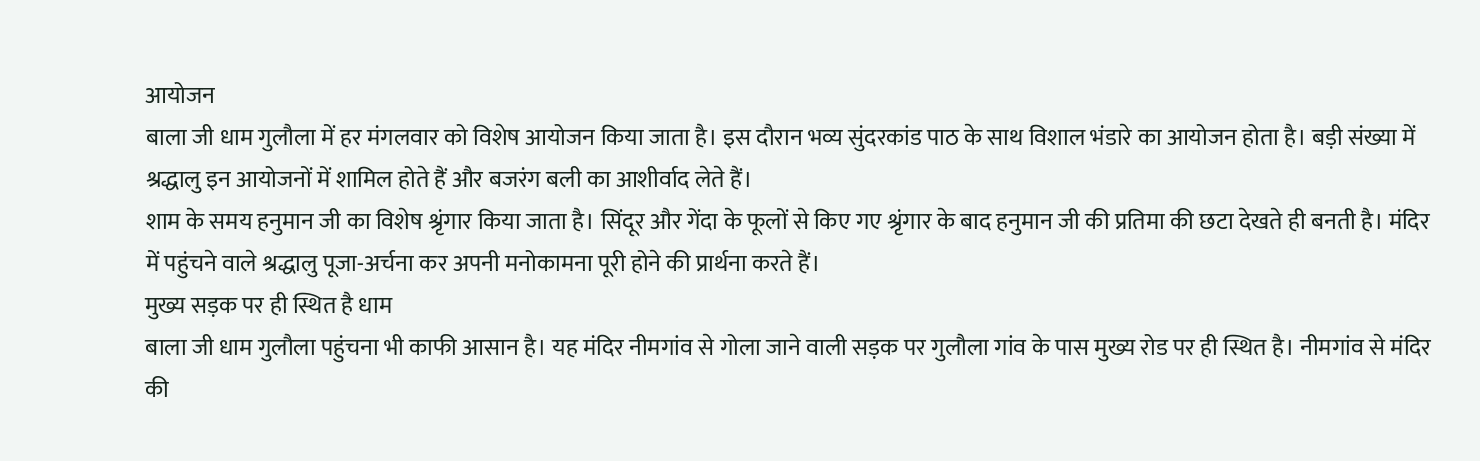आयोजन
बाला जी धाम गुलौला में हर मंगलवार को विशेष आयोजन किया जाता है। इस दौरान भव्य सुंदरकांड पाठ के साथ विशाल भंडारे का आयोजन होता है। बड़ी संख्या में श्रद्धालु इन आयोजनों में शामिल होते हैं और बजरंग बली का आशीर्वाद लेते हैं।
शाम के समय हनुमान जी का विशेष श्रृंगार किया जाता है। सिंदूर और गेंदा के फूलों से किए गए श्रृंगार के बाद हनुमान जी की प्रतिमा की छटा देखते ही बनती है। मंदिर में पहुंचने वाले श्रद्धालु पूजा-अर्चना कर अपनी मनोकामना पूरी होने की प्रार्थना करते हैं।
मुख्य सड़क पर ही स्थित है धाम
बाला जी धाम गुलौला पहुंचना भी काफी आसान है। यह मंदिर नीमगांव से गोला जाने वाली सड़क पर गुलौला गांव के पास मुख्य रोड पर ही स्थित है। नीमगांव से मंदिर की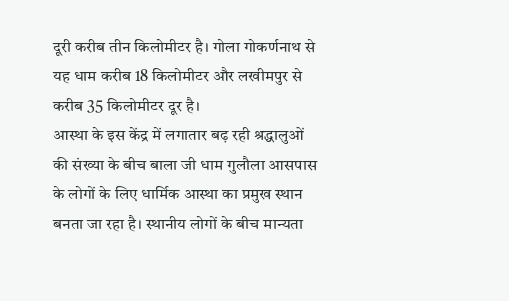दूरी करीब तीन किलोमीटर है। गोला गोकर्णनाथ से यह धाम करीब 18 किलोमीटर और लखीमपुर से करीब 35 किलोमीटर दूर है।
आस्था के इस केंद्र में लगातार बढ़ रही श्रद्धालुओं की संख्या के बीच बाला जी धाम गुलौला आसपास के लोगों के लिए धार्मिक आस्था का प्रमुख स्थान बनता जा रहा है। स्थानीय लोगों के बीच मान्यता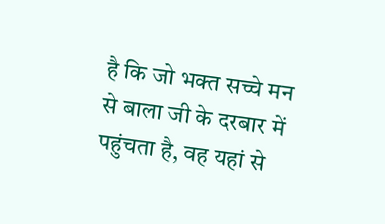है कि जो भक्त सच्चे मन से बाला जी के दरबार में पहुंचता है, वह यहां से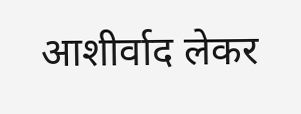आशीर्वाद लेकर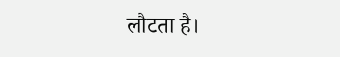लौटता है।